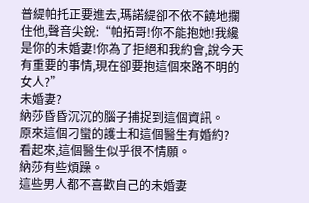普緹帕托正要進去,瑪諾緹卻不依不饒地攔住他,聲音尖銳:“帕拓哥!你不能抱她!我纔是你的未婚妻!你為了拒絕和我約會,說今天有重要的事情,現在卻要抱這個來路不明的女人?”
未婚妻?
納莎昏昏沉沉的腦子捕捉到這個資訊。
原來這個刁蠻的護士和這個醫生有婚約?
看起來,這個醫生似乎很不情願。
納莎有些煩躁。
這些男人都不喜歡自己的未婚妻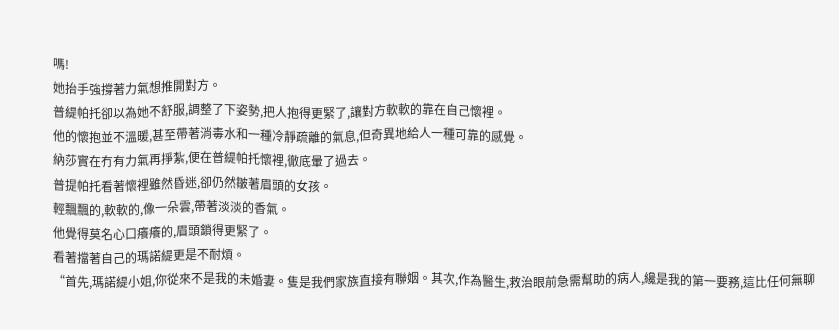嗎!
她抬手強撐著力氣想推開對方。
普緹帕托卻以為她不舒服,調整了下姿勢,把人抱得更緊了,讓對方軟軟的靠在自己懷裡。
他的懷抱並不溫暖,甚至帶著消毒水和一種冷靜疏離的氣息,但奇異地給人一種可靠的感覺。
納莎實在冇有力氣再掙紮,便在普緹帕托懷裡,徹底暈了過去。
普提帕托看著懷裡雖然昏迷,卻仍然皺著眉頭的女孩。
輕飄飄的,軟軟的,像一朵雲,帶著淡淡的香氣。
他覺得莫名心口癢癢的,眉頭鎖得更緊了。
看著擋著自己的瑪諾緹更是不耐煩。
“首先,瑪諾緹小姐,你從來不是我的未婚妻。隻是我們家族直接有聯姻。其次,作為醫生,救治眼前急需幫助的病人,纔是我的第一要務,這比任何無聊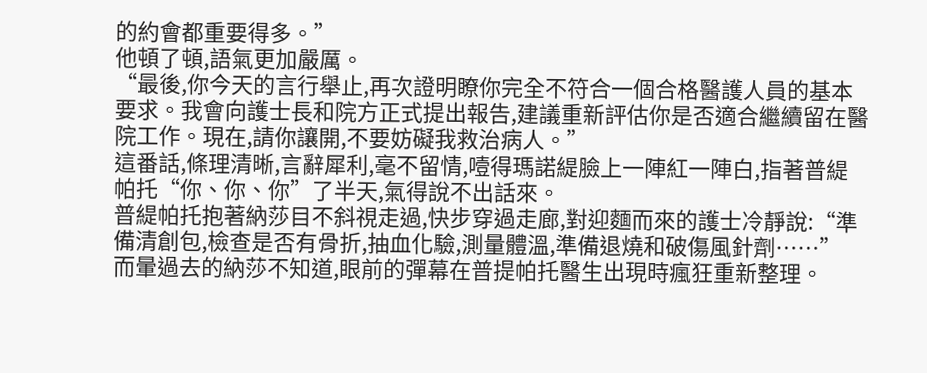的約會都重要得多。”
他頓了頓,語氣更加嚴厲。
“最後,你今天的言行舉止,再次證明瞭你完全不符合一個合格醫護人員的基本要求。我會向護士長和院方正式提出報告,建議重新評估你是否適合繼續留在醫院工作。現在,請你讓開,不要妨礙我救治病人。”
這番話,條理清晰,言辭犀利,毫不留情,噎得瑪諾緹臉上一陣紅一陣白,指著普緹帕托“你、你、你”了半天,氣得說不出話來。
普緹帕托抱著納莎目不斜視走過,快步穿過走廊,對迎麵而來的護士冷靜說:“準備清創包,檢查是否有骨折,抽血化驗,測量體溫,準備退燒和破傷風針劑……”
而暈過去的納莎不知道,眼前的彈幕在普提帕托醫生出現時瘋狂重新整理。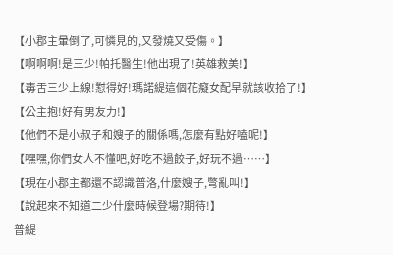【小郡主暈倒了,可憐見的,又發燒又受傷。】
【啊啊啊!是三少!帕托醫生!他出現了!英雄救美!】
【毒舌三少上線!懟得好!瑪諾緹這個花癡女配早就該收拾了!】
【公主抱!好有男友力!】
【他們不是小叔子和嫂子的關係嗎,怎麼有點好嗑呢!】
【嘿嘿,你們女人不懂吧,好吃不過餃子,好玩不過……】
【現在小郡主都還不認識普洛,什麼嫂子,彆亂叫!】
【說起來不知道二少什麼時候登場?期待!】
普緹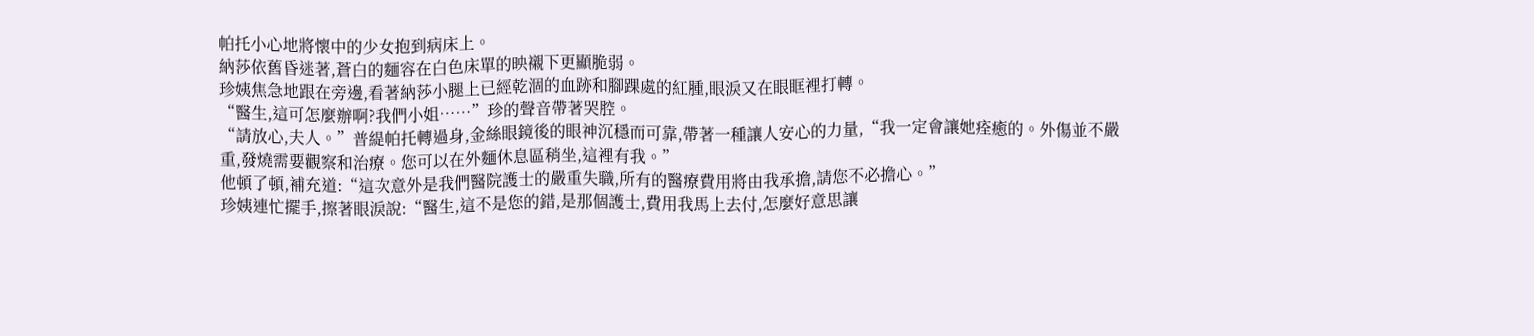帕托小心地將懷中的少女抱到病床上。
納莎依舊昏迷著,蒼白的麵容在白色床單的映襯下更顯脆弱。
珍姨焦急地跟在旁邊,看著納莎小腿上已經乾涸的血跡和腳踝處的紅腫,眼淚又在眼眶裡打轉。
“醫生,這可怎麼辦啊?我們小姐……”珍的聲音帶著哭腔。
“請放心,夫人。”普緹帕托轉過身,金絲眼鏡後的眼神沉穩而可靠,帶著一種讓人安心的力量,“我一定會讓她痊癒的。外傷並不嚴重,發燒需要觀察和治療。您可以在外麵休息區稍坐,這裡有我。”
他頓了頓,補充道:“這次意外是我們醫院護士的嚴重失職,所有的醫療費用將由我承擔,請您不必擔心。”
珍姨連忙擺手,擦著眼淚說:“醫生,這不是您的錯,是那個護士,費用我馬上去付,怎麼好意思讓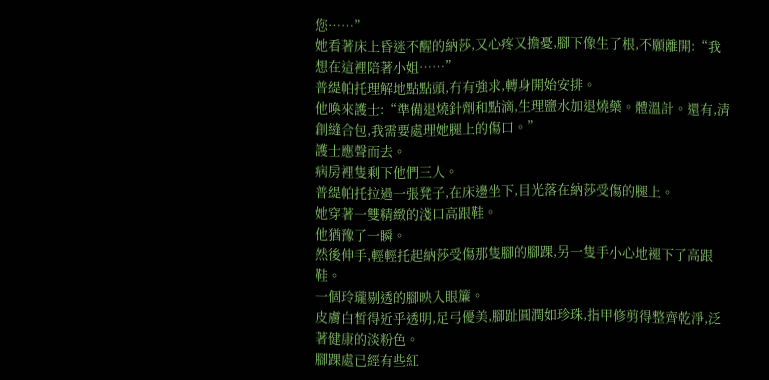您……”
她看著床上昏迷不醒的納莎,又心疼又擔憂,腳下像生了根,不願離開:“我想在這裡陪著小姐……”
普緹帕托理解地點點頭,冇有強求,轉身開始安排。
他喚來護士:“準備退燒針劑和點滴,生理鹽水加退燒藥。體溫計。還有,清創縫合包,我需要處理她腿上的傷口。”
護士應聲而去。
病房裡隻剩下他們三人。
普緹帕托拉過一張凳子,在床邊坐下,目光落在納莎受傷的腿上。
她穿著一雙精緻的淺口高跟鞋。
他猶豫了一瞬。
然後伸手,輕輕托起納莎受傷那隻腳的腳踝,另一隻手小心地褪下了高跟鞋。
一個玲瓏剔透的腳映入眼簾。
皮膚白皙得近乎透明,足弓優美,腳趾圓潤如珍珠,指甲修剪得整齊乾淨,泛著健康的淡粉色。
腳踝處已經有些紅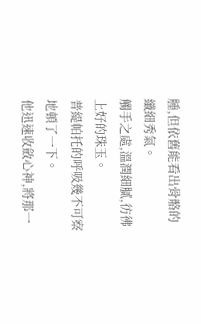腫,但依舊能看出骨骼的纖細秀氣。
觸手之處,溫潤細膩,彷彿上好的珠玉。
普緹帕托的呼吸幾不可察地頓了一下。
他迅速收斂心神,將那一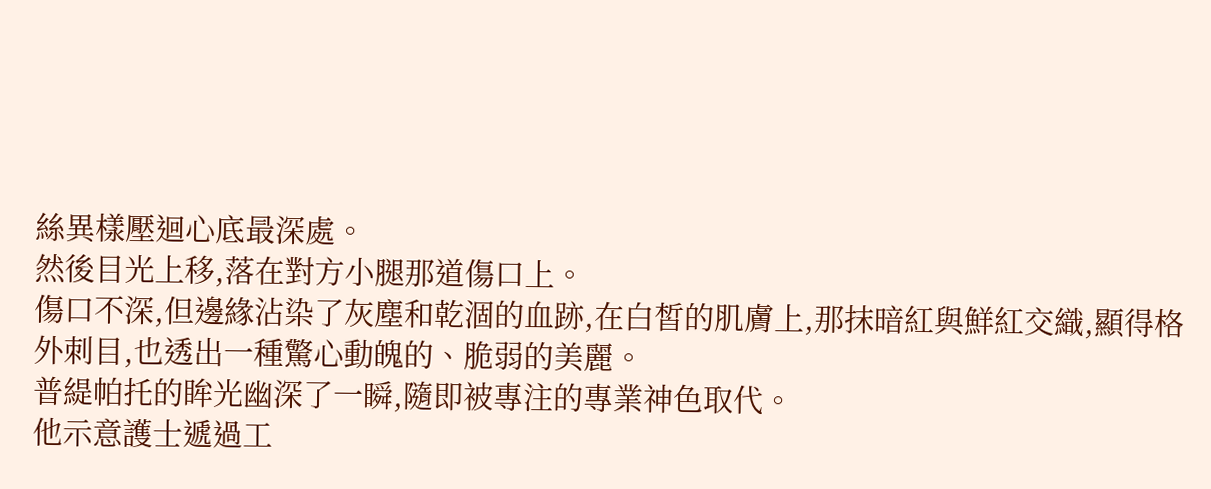絲異樣壓迴心底最深處。
然後目光上移,落在對方小腿那道傷口上。
傷口不深,但邊緣沾染了灰塵和乾涸的血跡,在白皙的肌膚上,那抹暗紅與鮮紅交織,顯得格外刺目,也透出一種驚心動魄的、脆弱的美麗。
普緹帕托的眸光幽深了一瞬,隨即被專注的專業神色取代。
他示意護士遞過工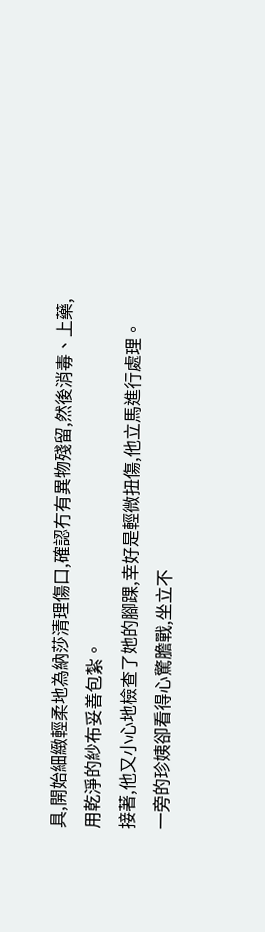具,開始細緻輕柔地為納莎清理傷口,確認冇有異物殘留,然後消毒、上藥,用乾淨的紗布妥善包紮。
接著,他又小心地檢查了她的腳踝,幸好是輕微扭傷,他立馬進行處理。
一旁的珍姨卻看得心驚膽戰,坐立不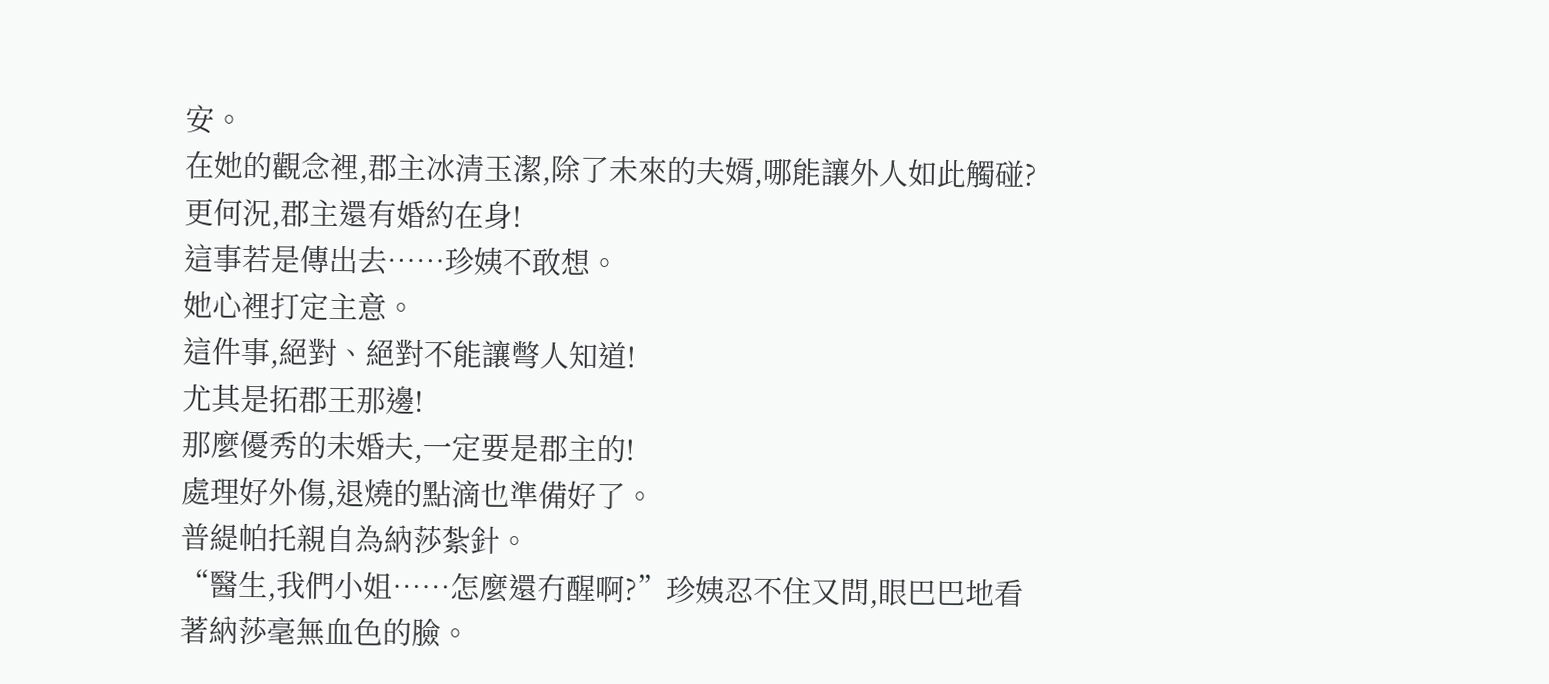安。
在她的觀念裡,郡主冰清玉潔,除了未來的夫婿,哪能讓外人如此觸碰?
更何況,郡主還有婚約在身!
這事若是傳出去……珍姨不敢想。
她心裡打定主意。
這件事,絕對、絕對不能讓彆人知道!
尤其是拓郡王那邊!
那麼優秀的未婚夫,一定要是郡主的!
處理好外傷,退燒的點滴也準備好了。
普緹帕托親自為納莎紮針。
“醫生,我們小姐……怎麼還冇醒啊?”珍姨忍不住又問,眼巴巴地看著納莎毫無血色的臉。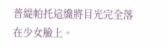普緹帕托這纔將目光完全落在少女臉上。